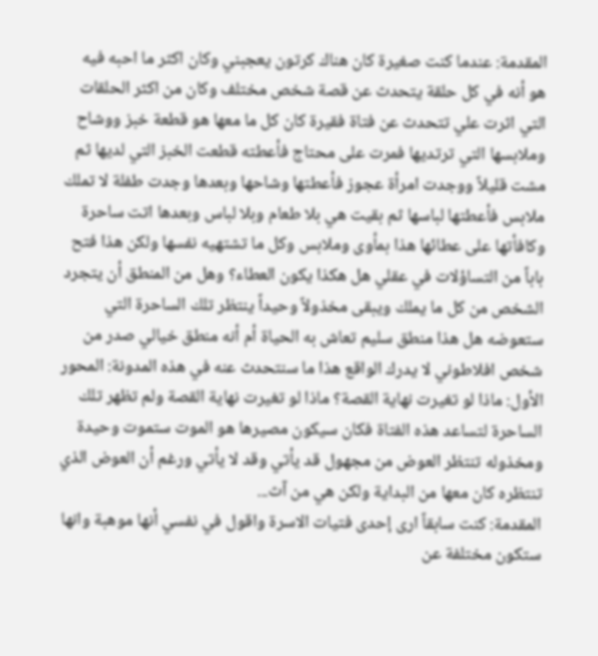المقدمة: عندما كنت صغيرة كان هناك كرتون يعجبني وكان اكثر ما احبه فيه هو أنه في كل حلقة يتحدث عن قصة شخص مختلف وكان من اكثر الحلقات التي اثرت علي تتحدث عن فتاة فقيرة كان كل ما معها هو قطعة خبز ووشاح وملابسها التي ترتديها فمرت على محتاج فأعطته قطعت الخبز التي لديها ثم مشت قليلاً ووجدت امرأة عجوز فأعطتها وشاحها وبعدها وجدت طفلة لا تملك ملابس فأعطتها لباسها ثم بقيت هي بلا طعام وبلا لباس وبعدها اتت ساحرة وكافأتها على عطائها هذا بمأوى وملابس وكل ما تشتهيه نفسها ولكن هذا فتح باباً من التساؤلات في عقلي هل هكذا يكون العطاء؟ وهل من المنطق أن يتجرد الشخص من كل ما يملك ويبقى مخذولاً وحيداً ينتظر تلك الساحرة التي ستعوضه هل هذا منطق سليم تعاش به الحياة أم أنه منطق خيالي صدر من شخص افلاطوني لا يدرك الواقع هذا ما سنتحدث عنه في هذه المدونة: المحور الأول: ماذا لو تغيرت نهاية القصة؟ ماذا لو تغيرت نهاية القصة ولم تظهر تلك الساحرة لتساعد هذه الفتاة فكان سيكون مصيرها هو الموت ستموت وحيدة ومخذوله تنتظر العوض من مجهول قد يأتي وقد لا يأتي ورغم أن العوض الذي تنتظره كان معها من البداية ولكن هي من آث...
المقدمة: كنت سابقاً ارى إحدى فتيات الاسرة واقول في نفسي أنها موهبة وانها ستكون مختلفة عن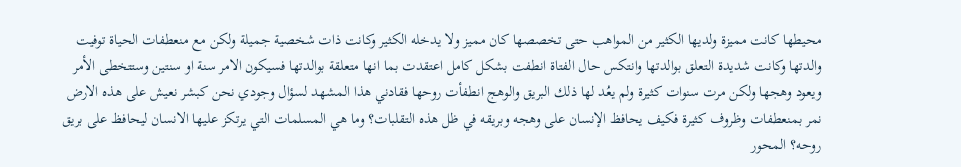محيطها كانت مميزة ولديها الكثير من المواهب حتى تخصصها كان مميز ولا يدخله الكثير وكانت ذات شخصية جميلة ولكن مع منعطفات الحياة توفيت والدتها وكانت شديدة التعلق بوالدتها وانتكس حال الفتاة انطفت بشكل كامل اعتقدت بما انها متعلقة بوالدتها فسيكون الامر سنة او سنتين وستتخطى الأمر ويعود وهجها ولكن مرت سنوات كثيرة ولم يعُد لها ذلك البريق والوهج انطفأت روحها فقادني هذا المشهد لسؤال وجودي نحن كبشر نعيش على هذه الارض نمر بمنعطفات وظروف كثيرة فكيف يحافظ الإنسان على وهجه وبريقه في ظل هذه التقلبات؟ وما هي المسلمات التي يرتكز عليها الانسان ليحافظ على بريق روحه؟ المحور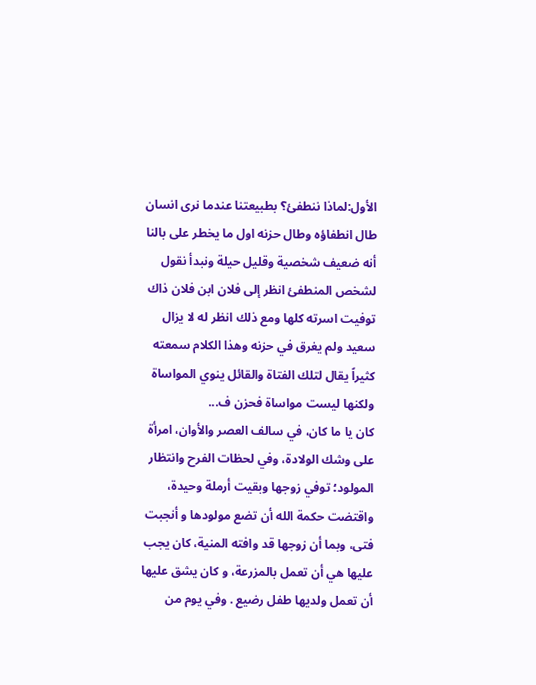الأول:لماذا ننطفئ؟ بطبيعتنا عندما نرى انسان طال انطفاؤه وطال حزنه اول ما يخطر على بالنا أنه ضعيف شخصية وقليل حيلة ونبدأ نقول لشخص المنطفئ انظر إلى فلان ابن فلان ذاك توفيت اسرته كلها ومع ذلك انظر له لا يزال سعيد ولم يغرق في حزنه وهذا الكلام سمعته كثيراً يقال لتلك الفتاة والقائل ينوي المواساة ولكنها ليست مواساة فحزن ف...
كان يا ما كان، في سالف العصر والأوان، امرأة على وشك الولادة، وفي لحظات الفرح وانتظار المولود؛ توفي زوجها وبقيت أرملة وحيدة، واقتضت حكمة الله أن تضع مولودها و أنجبت فتى، وبما أن زوجها قد وافته المنية، كان يجب عليها هي أن تعمل بالمزرعة، و كان يشق عليها أن تعمل ولديها طفل رضيع . وفي يوم من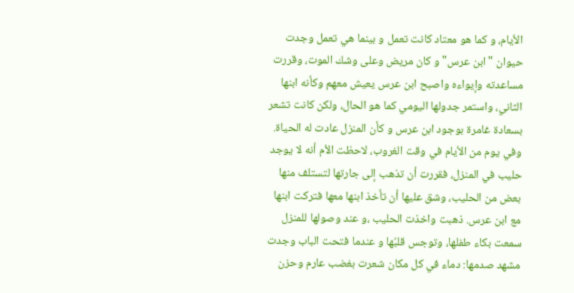الأيام، و كما هو معتاد كانت تعمل و بينما هي تعمل وجدت حيوان "ابن عرس" و كان مريض وعلى وشك الموت، وقررت مساعدته وإيواءه واصبح ابن عرس يعيش معهم وكأنه ابنها الثاني، واستمر جدولها اليومي كما هو الحال، ولكن كانت تشعر بسعادة غامرة بوجود ابن عرس و كأن المنزل عادت له الحياة. وفي يوم من الأيام في وقت الغروب، لاحظت الأم أنه لا يوجد حليب في المنزل، فقررت أن تذهب إلى جارتها لتستلف منها بعض من الحليب، وشق عليها أن تأخذ ابنها معها فتركت ابنها مع ابن عرس. ذهبت واخذت الحليب ،و عند وصولها للمنزل سمعت بكاء طفلها، وتوجس قلبُها و عندما فتحت الباب وجدت مشهد صدمها: دماء في كل مكان شعرت بغضب عارم وحزن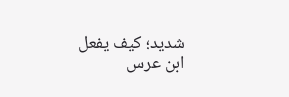شديد؛ كيف يفعل ابن عرس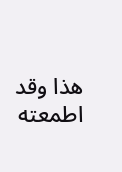هذا وقد اطمعته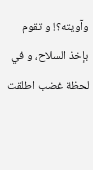وآويته؟! و تقوم بإخذ السلاح، و في لحظة غضب اطلقت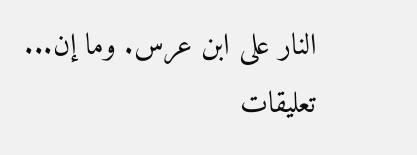النار على ابن عرس. وما إن...
تعليقات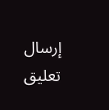إرسال تعليق